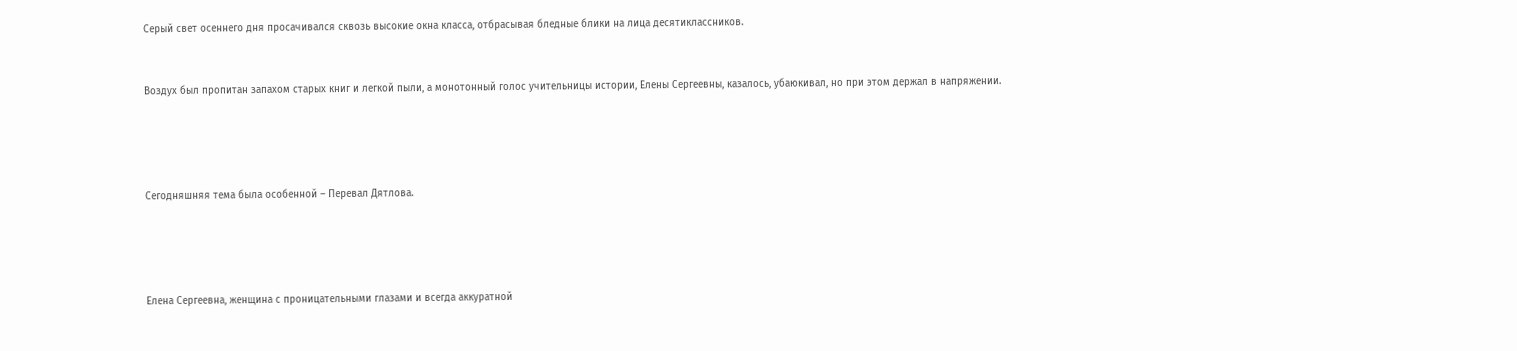Серый свет осеннего дня просачивался сквозь высокие окна класса, отбрасывая бледные блики на лица десятиклассников.


Воздух был пропитан запахом старых книг и легкой пыли, а монотонный голос учительницы истории, Елены Сергеевны, казалось, убаюкивал, но при этом держал в напряжении.




Сегодняшняя тема была особенной – Перевал Дятлова.




Елена Сергеевна, женщина с проницательными глазами и всегда аккуратной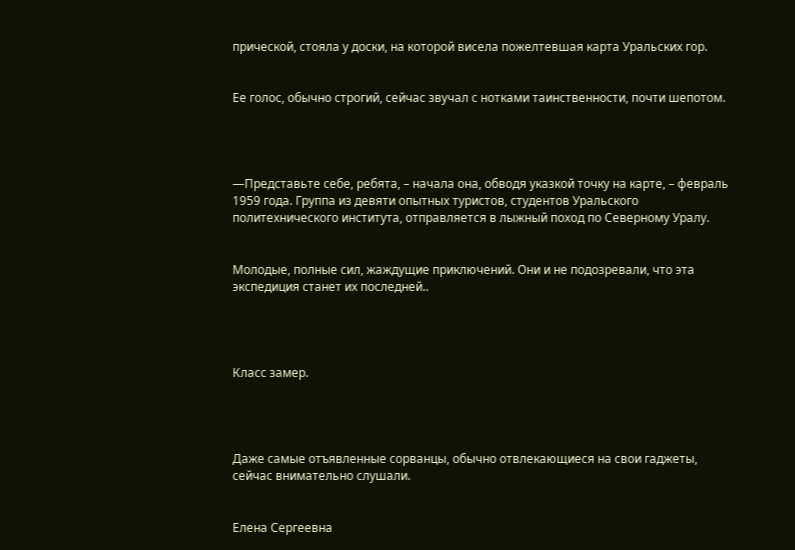прической, стояла у доски, на которой висела пожелтевшая карта Уральских гор.


Ее голос, обычно строгий, сейчас звучал с нотками таинственности, почти шепотом.




—Представьте себе, ребята, – начала она, обводя указкой точку на карте, – февраль 1959 года. Группа из девяти опытных туристов, студентов Уральского политехнического института, отправляется в лыжный поход по Северному Уралу.


Молодые, полные сил, жаждущие приключений. Они и не подозревали, что эта экспедиция станет их последней..




Класс замер.




Даже самые отъявленные сорванцы, обычно отвлекающиеся на свои гаджеты, сейчас внимательно слушали.


Елена Сергеевна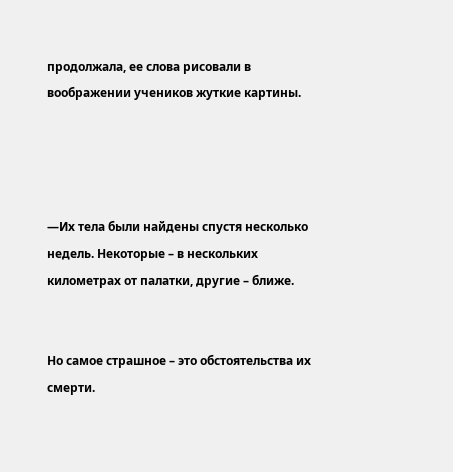продолжала, ее слова рисовали в воображении учеников жуткие картины.




—Их тела были найдены спустя несколько недель. Некоторые – в нескольких километрах от палатки, другие – ближе.


Но самое страшное – это обстоятельства их смерти.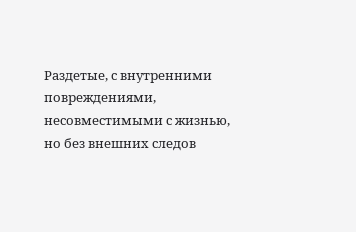Раздетые, с внутренними повреждениями, несовместимыми с жизнью, но без внешних следов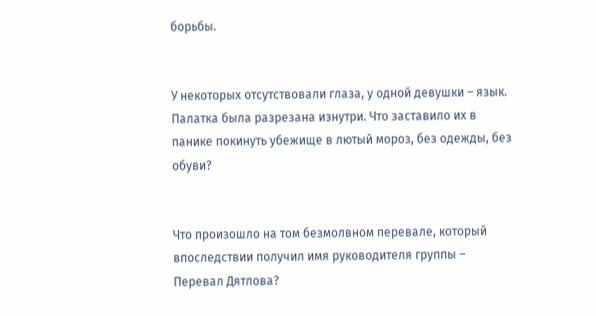борьбы.


У некоторых отсутствовали глаза, у одной девушки – язык. Палатка была разрезана изнутри. Что заставило их в панике покинуть убежище в лютый мороз, без одежды, без обуви?


Что произошло на том безмолвном перевале, который впоследствии получил имя руководителя группы – Перевал Дятлова?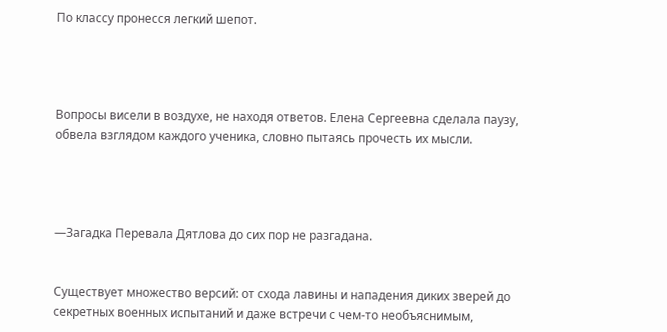По классу пронесся легкий шепот.




Вопросы висели в воздухе, не находя ответов. Елена Сергеевна сделала паузу, обвела взглядом каждого ученика, словно пытаясь прочесть их мысли.




—Загадка Перевала Дятлова до сих пор не разгадана.


Существует множество версий: от схода лавины и нападения диких зверей до секретных военных испытаний и даже встречи с чем-то необъяснимым,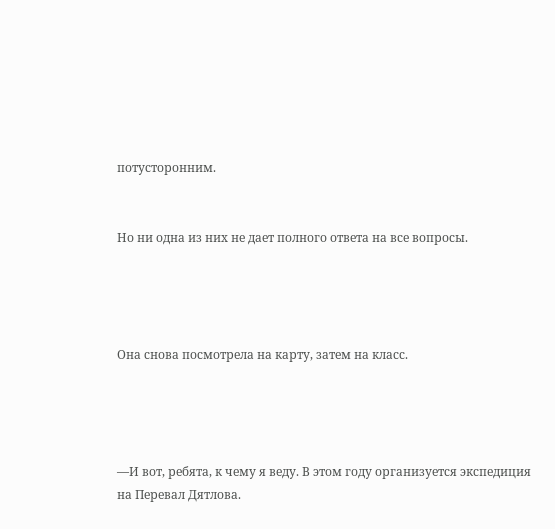потусторонним.


Но ни одна из них не дает полного ответа на все вопросы.




Она снова посмотрела на карту, затем на класс.




—И вот, ребята, к чему я веду. В этом году организуется экспедиция на Перевал Дятлова.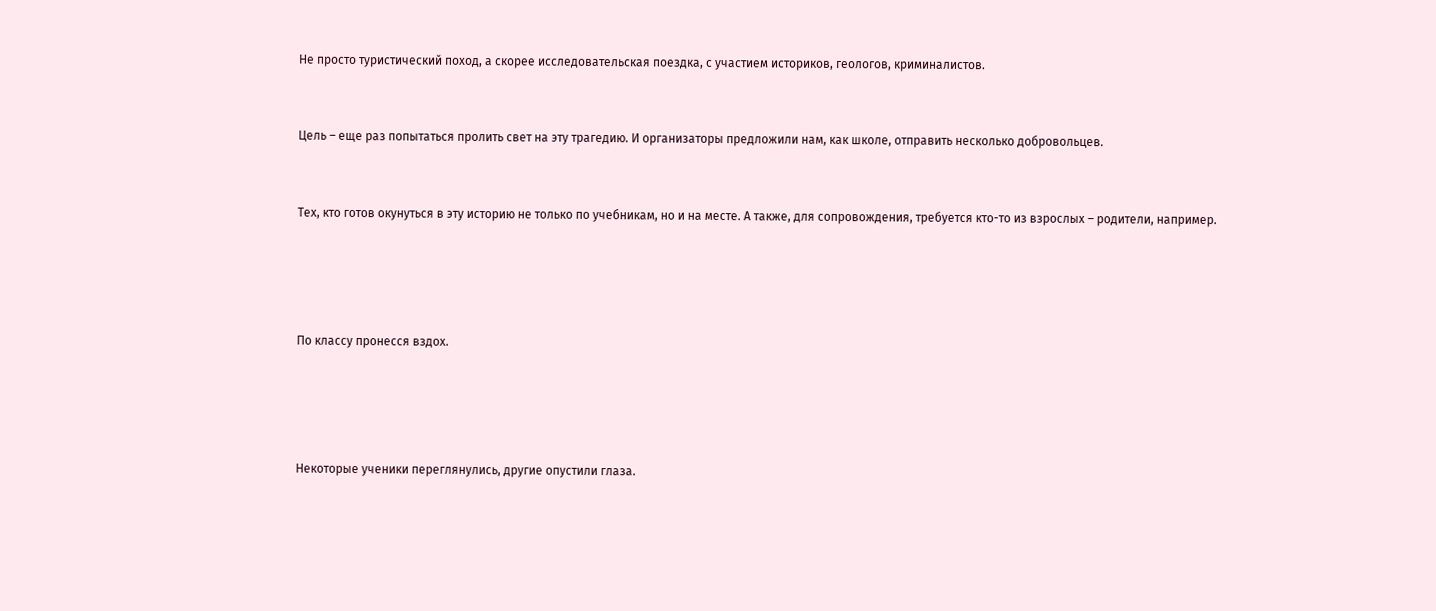Не просто туристический поход, а скорее исследовательская поездка, с участием историков, геологов, криминалистов.


Цель – еще раз попытаться пролить свет на эту трагедию. И организаторы предложили нам, как школе, отправить несколько добровольцев.


Тех, кто готов окунуться в эту историю не только по учебникам, но и на месте. А также, для сопровождения, требуется кто-то из взрослых – родители, например.




По классу пронесся вздох.




Некоторые ученики переглянулись, другие опустили глаза.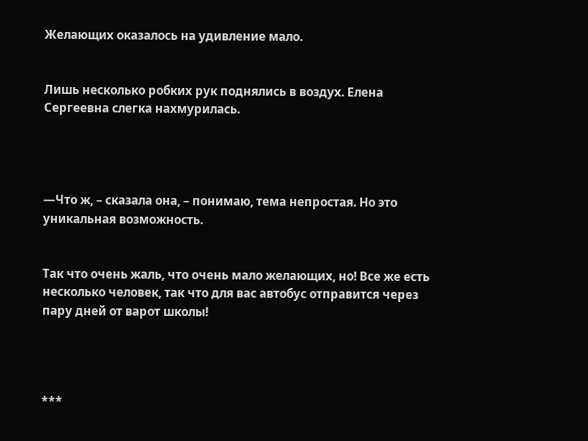Желающих оказалось на удивление мало.


Лишь несколько робких рук поднялись в воздух. Елена Сергеевна слегка нахмурилась.




—Что ж, – сказала она, – понимаю, тема непростая. Но это уникальная возможность.


Так что очень жаль, что очень мало желающих, но! Все же есть несколько человек, так что для вас автобус отправится через пару дней от варот школы!




***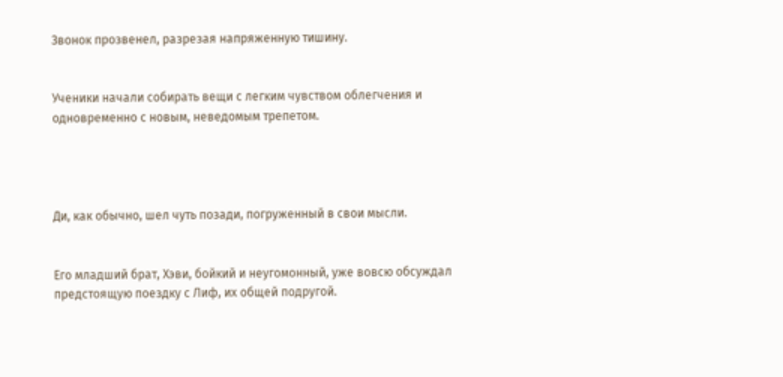Звонок прозвенел, разрезая напряженную тишину.


Ученики начали собирать вещи с легким чувством облегчения и одновременно с новым, неведомым трепетом.




Ди, как обычно, шел чуть позади, погруженный в свои мысли.


Его младший брат, Хэви, бойкий и неугомонный, уже вовсю обсуждал предстоящую поездку с Лиф, их общей подругой.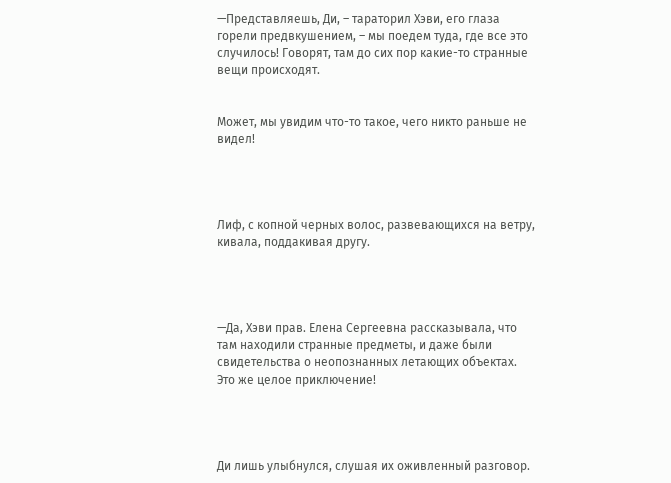—Представляешь, Ди, – тараторил Хэви, его глаза горели предвкушением, – мы поедем туда, где все это случилось! Говорят, там до сих пор какие-то странные вещи происходят.


Может, мы увидим что-то такое, чего никто раньше не видел!




Лиф, с копной черных волос, развевающихся на ветру, кивала, поддакивая другу.




—Да, Хэви прав. Елена Сергеевна рассказывала, что там находили странные предметы, и даже были свидетельства о неопознанных летающих объектах. Это же целое приключение!




Ди лишь улыбнулся, слушая их оживленный разговор.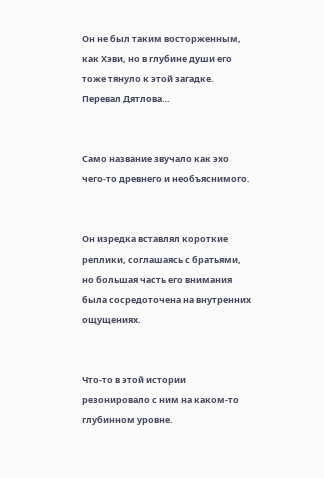Он не был таким восторженным, как Хэви, но в глубине души его тоже тянуло к этой загадке. Перевал Дятлова…


Само название звучало как эхо чего-то древнего и необъяснимого.


Он изредка вставлял короткие реплики, соглашаясь с братьями, но большая часть его внимания была сосредоточена на внутренних ощущениях.


Что-то в этой истории резонировало с ним на каком-то глубинном уровне.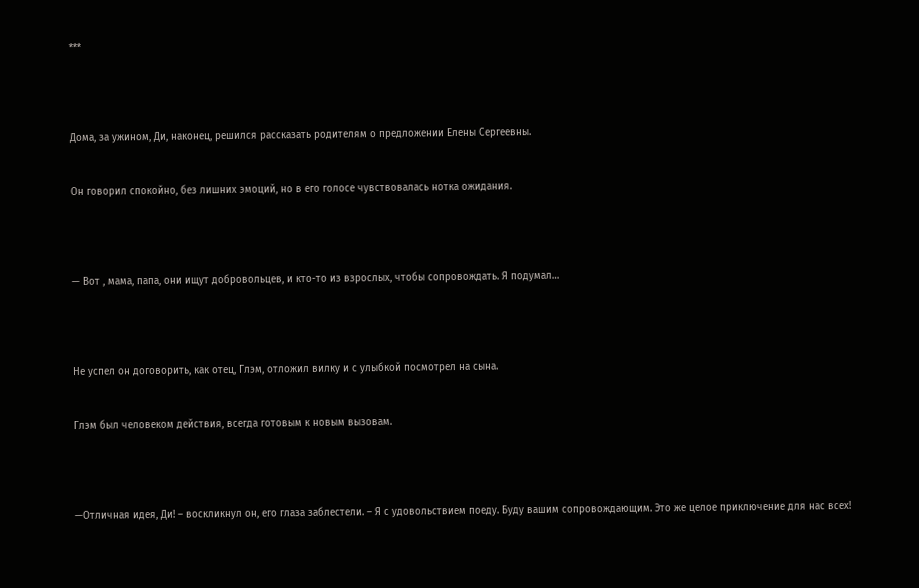***




Дома, за ужином, Ди, наконец, решился рассказать родителям о предложении Елены Сергеевны.


Он говорил спокойно, без лишних эмоций, но в его голосе чувствовалась нотка ожидания.




— Вот , мама, папа, они ищут добровольцев, и кто-то из взрослых, чтобы сопровождать. Я подумал…




Не успел он договорить, как отец, Глэм, отложил вилку и с улыбкой посмотрел на сына.


Глэм был человеком действия, всегда готовым к новым вызовам.




—Отличная идея, Ди! – воскликнул он, его глаза заблестели. – Я с удовольствием поеду. Буду вашим сопровождающим. Это же целое приключение для нас всех!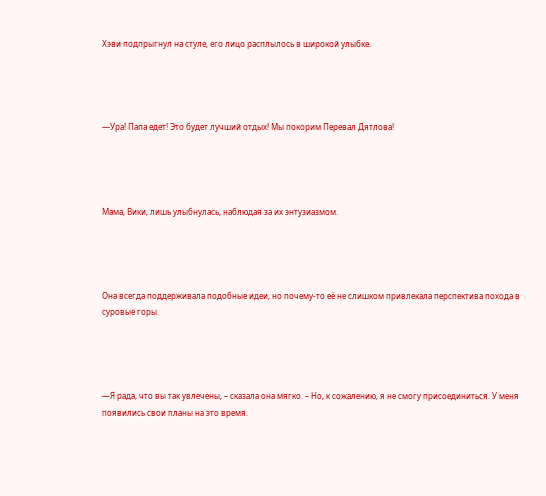Хэви подпрыгнул на стуле, его лицо расплылось в широкой улыбке.




—Ура! Папа едет! Это будет лучший отдых! Мы покорим Перевал Дятлова!




Мама, Вики, лишь улыбнулась, наблюдая за их энтузиазмом.




Она всегда поддерживала подобные идеи, но почему-то её не слишком привлекала перспектива похода в суровые горы.




—Я рада, что вы так увлечены, – сказала она мягко. – Но, к сожалению, я не смогу присоединиться. У меня появились свои планы на это время.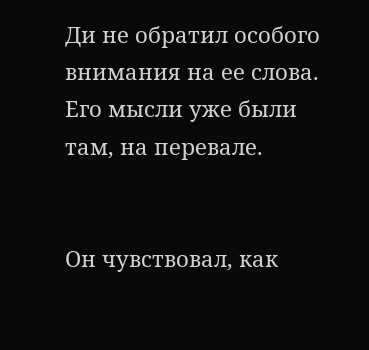Ди не обратил особого внимания на ее слова. Его мысли уже были там, на перевале.


Он чувствовал, как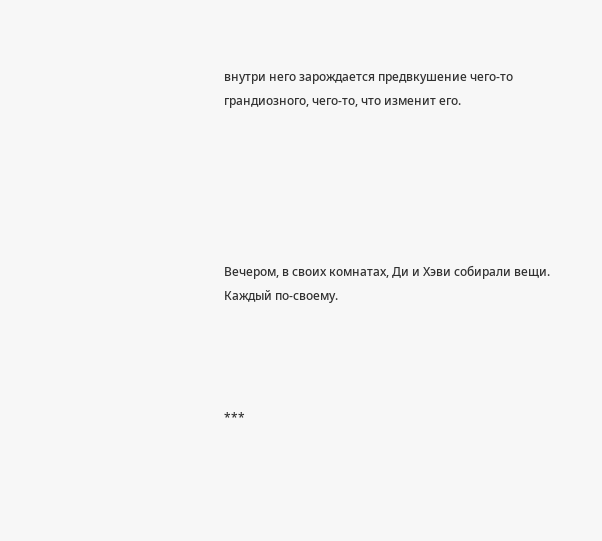внутри него зарождается предвкушение чего-то грандиозного, чего-то, что изменит его.






Вечером, в своих комнатах, Ди и Хэви собирали вещи. Каждый по-своему.




***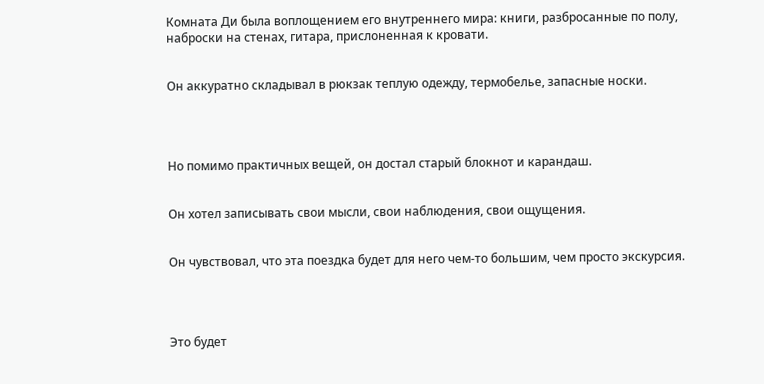Комната Ди была воплощением его внутреннего мира: книги, разбросанные по полу, наброски на стенах, гитара, прислоненная к кровати.


Он аккуратно складывал в рюкзак теплую одежду, термобелье, запасные носки.




Но помимо практичных вещей, он достал старый блокнот и карандаш.


Он хотел записывать свои мысли, свои наблюдения, свои ощущения.


Он чувствовал, что эта поездка будет для него чем-то большим, чем просто экскурсия.




Это будет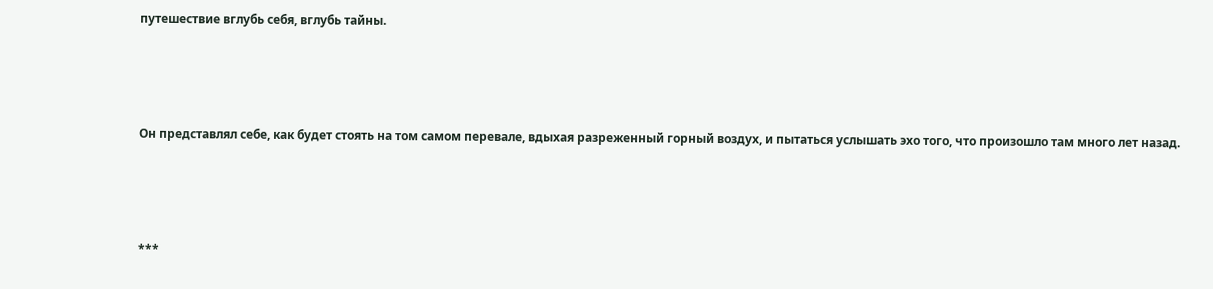путешествие вглубь себя, вглубь тайны.




Он представлял себе, как будет стоять на том самом перевале, вдыхая разреженный горный воздух, и пытаться услышать эхо того, что произошло там много лет назад.




***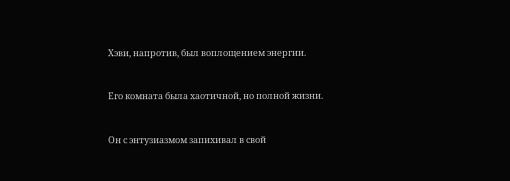Хэви, напротив, был воплощением энергии.


Его комната была хаотичной, но полной жизни.


Он с энтузиазмом запихивал в свой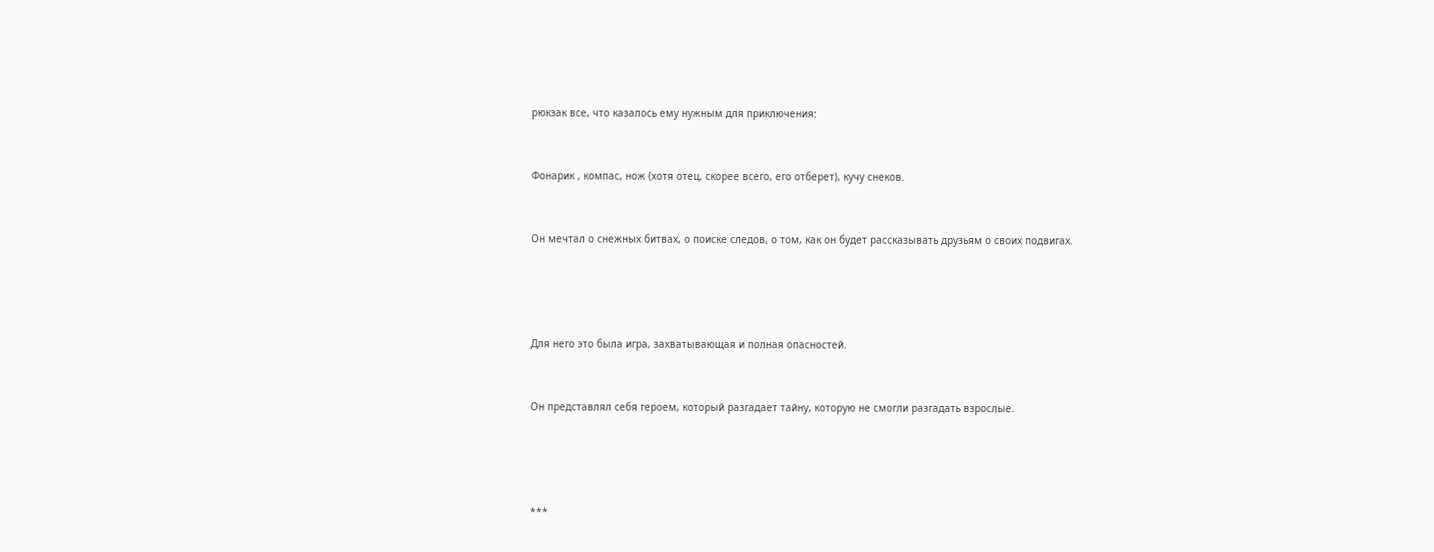рюкзак все, что казалось ему нужным для приключения:


Фонарик , компас, нож (хотя отец, скорее всего, его отберет), кучу снеков.


Он мечтал о снежных битвах, о поиске следов, о том, как он будет рассказывать друзьям о своих подвигах.




Для него это была игра, захватывающая и полная опасностей.


Он представлял себя героем, который разгадает тайну, которую не смогли разгадать взрослые.




***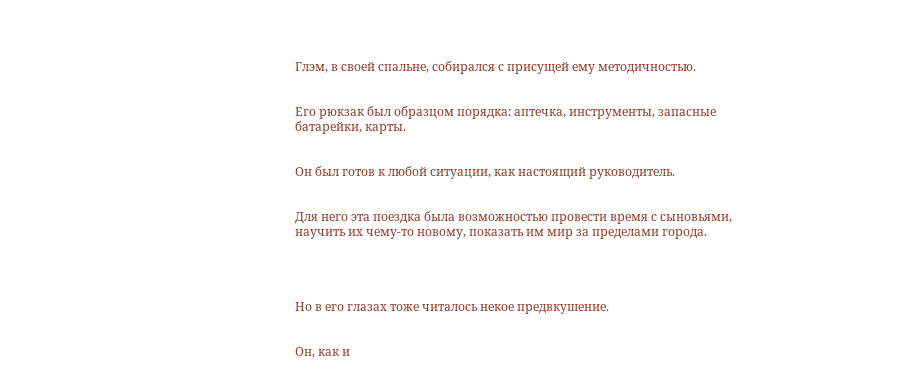Глэм, в своей спальне, собирался с присущей ему методичностью.


Его рюкзак был образцом порядка: аптечка, инструменты, запасные батарейки, карты.


Он был готов к любой ситуации, как настоящий руководитель.


Для него эта поездка была возможностью провести время с сыновьями, научить их чему-то новому, показать им мир за пределами города.




Но в его глазах тоже читалось некое предвкушение.


Он, как и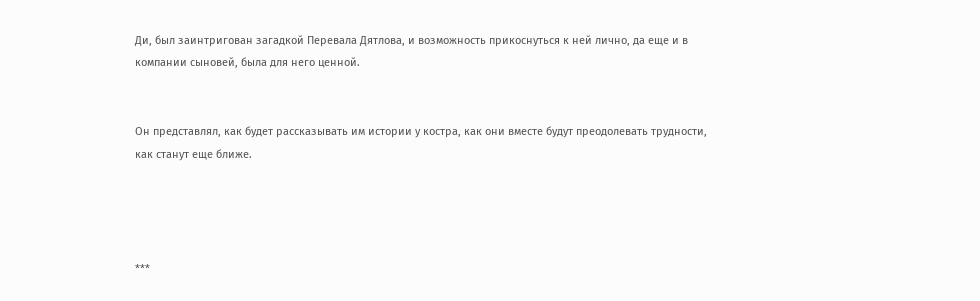Ди, был заинтригован загадкой Перевала Дятлова, и возможность прикоснуться к ней лично, да еще и в компании сыновей, была для него ценной.


Он представлял, как будет рассказывать им истории у костра, как они вместе будут преодолевать трудности, как станут еще ближе.




***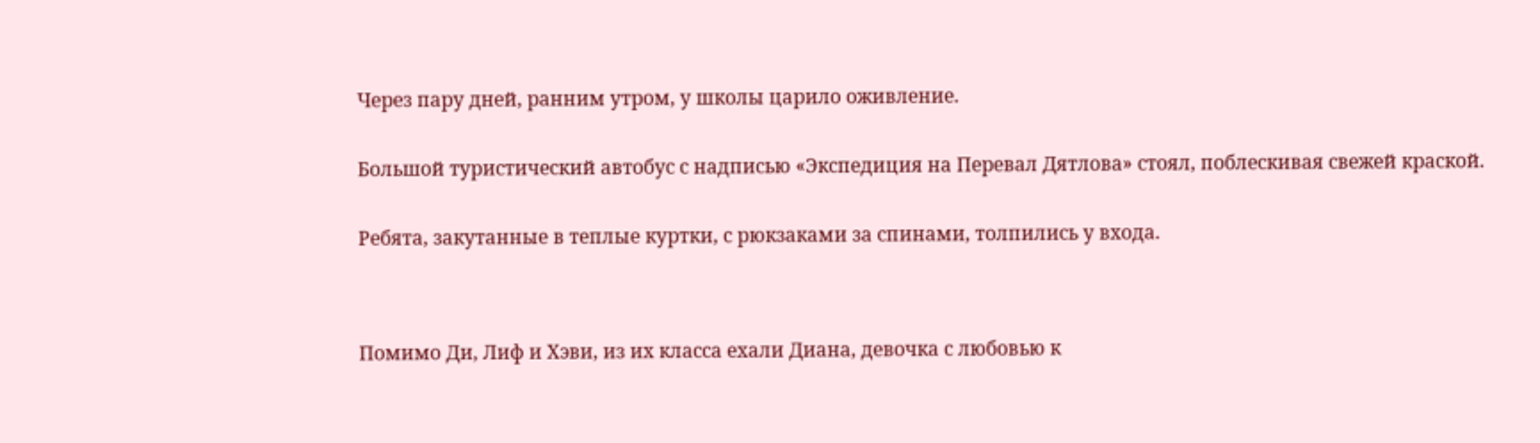Через пару дней, ранним утром, у школы царило оживление.


Большой туристический автобус с надписью «Экспедиция на Перевал Дятлова» стоял, поблескивая свежей краской.


Ребята, закутанные в теплые куртки, с рюкзаками за спинами, толпились у входа.




Помимо Ди, Лиф и Хэви, из их класса ехали Диана, девочка с любовью к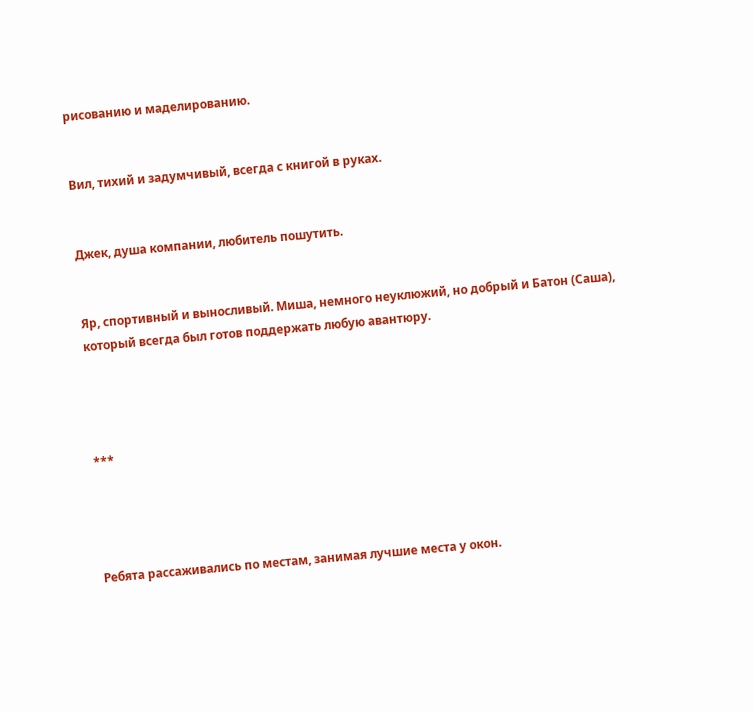рисованию и маделированию.


Вил, тихий и задумчивый, всегда с книгой в руках.


Джек, душа компании, любитель пошутить.


Яр, спортивный и выносливый. Миша, немного неуклюжий, но добрый и Батон (Саша), который всегда был готов поддержать любую авантюру.




***




Ребята рассаживались по местам, занимая лучшие места у окон.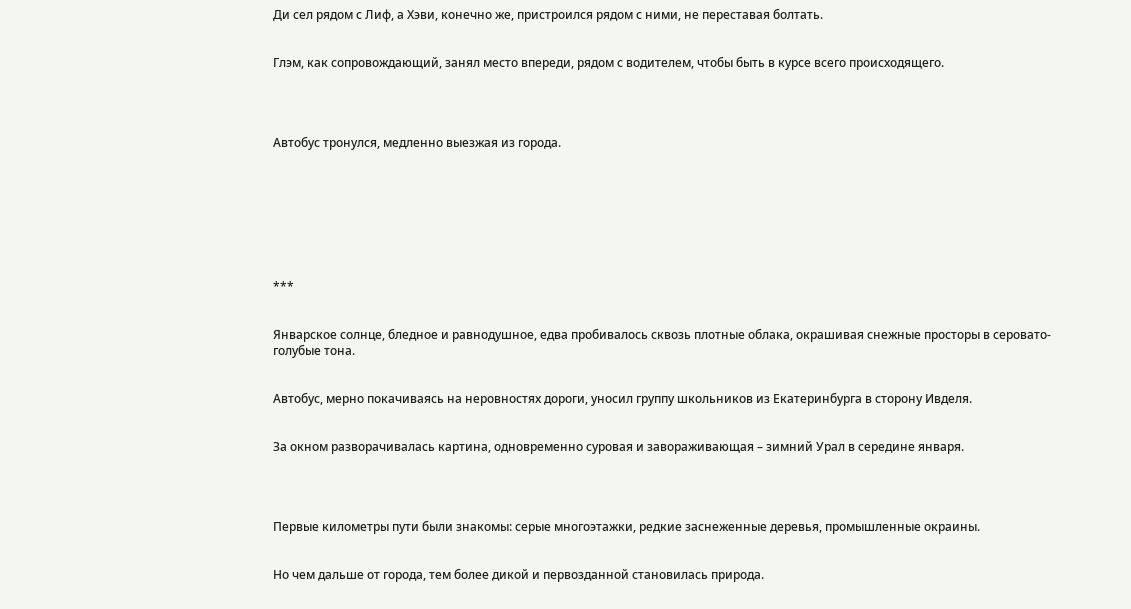Ди сел рядом с Лиф, а Хэви, конечно же, пристроился рядом с ними, не переставая болтать.


Глэм, как сопровождающий, занял место впереди, рядом с водителем, чтобы быть в курсе всего происходящего.




Автобус тронулся, медленно выезжая из города.








***


Январское солнце, бледное и равнодушное, едва пробивалось сквозь плотные облака, окрашивая снежные просторы в серовато-голубые тона.


Автобус, мерно покачиваясь на неровностях дороги, уносил группу школьников из Екатеринбурга в сторону Ивделя.


За окном разворачивалась картина, одновременно суровая и завораживающая – зимний Урал в середине января.




Первые километры пути были знакомы: серые многоэтажки, редкие заснеженные деревья, промышленные окраины.


Но чем дальше от города, тем более дикой и первозданной становилась природа.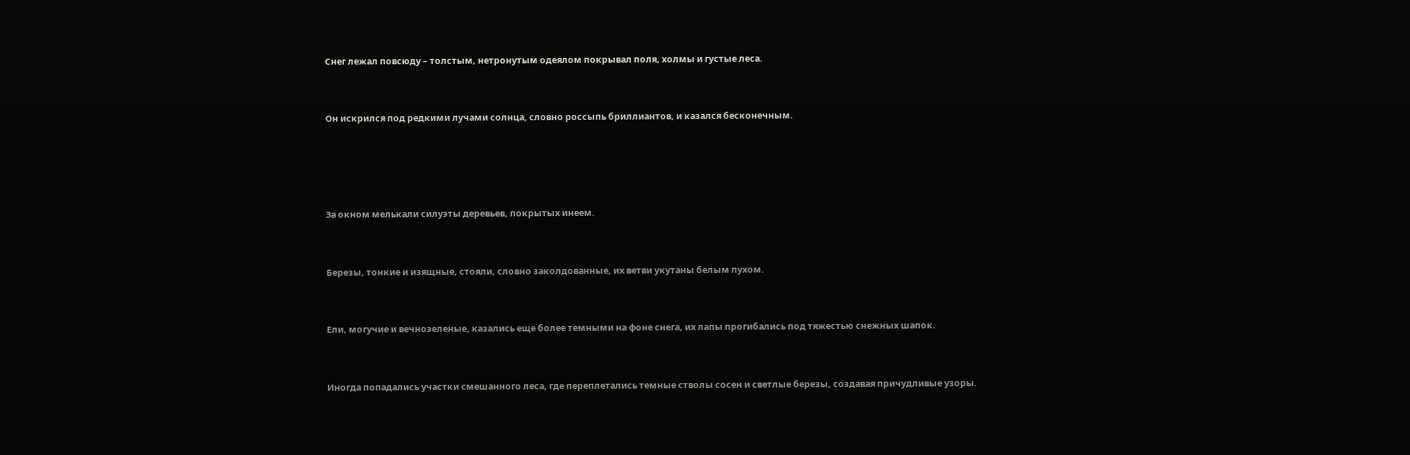Снег лежал повсюду – толстым, нетронутым одеялом покрывал поля, холмы и густые леса.


Он искрился под редкими лучами солнца, словно россыпь бриллиантов, и казался бесконечным.




За окном мелькали силуэты деревьев, покрытых инеем.


Березы, тонкие и изящные, стояли, словно заколдованные, их ветви укутаны белым пухом.


Ели, могучие и вечнозеленые, казались еще более темными на фоне снега, их лапы прогибались под тяжестью снежных шапок.


Иногда попадались участки смешанного леса, где переплетались темные стволы сосен и светлые березы, создавая причудливые узоры.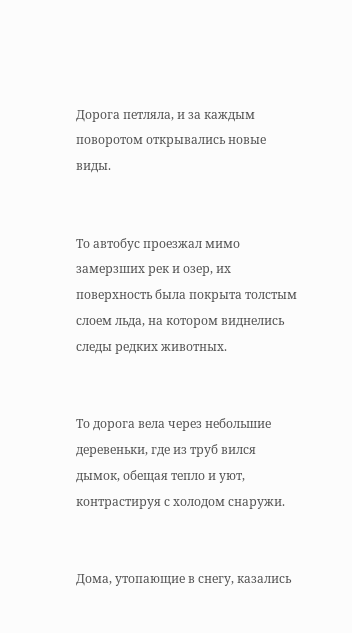Дорога петляла, и за каждым поворотом открывались новые виды.


То автобус проезжал мимо замерзших рек и озер, их поверхность была покрыта толстым слоем льда, на котором виднелись следы редких животных.


То дорога вела через небольшие деревеньки, где из труб вился дымок, обещая тепло и уют, контрастируя с холодом снаружи.


Дома, утопающие в снегу, казались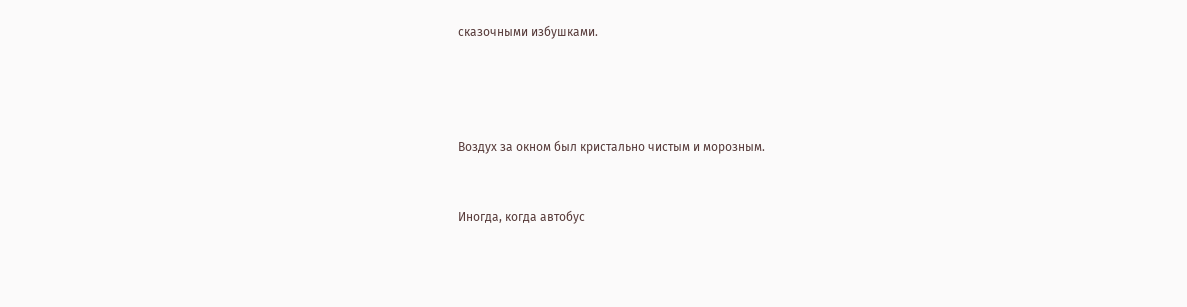сказочными избушками.




Воздух за окном был кристально чистым и морозным.


Иногда, когда автобус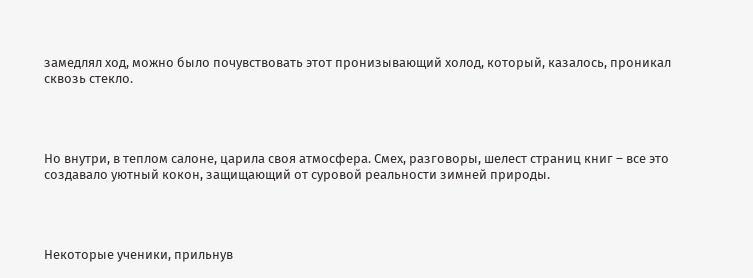замедлял ход, можно было почувствовать этот пронизывающий холод, который, казалось, проникал сквозь стекло.




Но внутри, в теплом салоне, царила своя атмосфера. Смех, разговоры, шелест страниц книг – все это создавало уютный кокон, защищающий от суровой реальности зимней природы.




Некоторые ученики, прильнув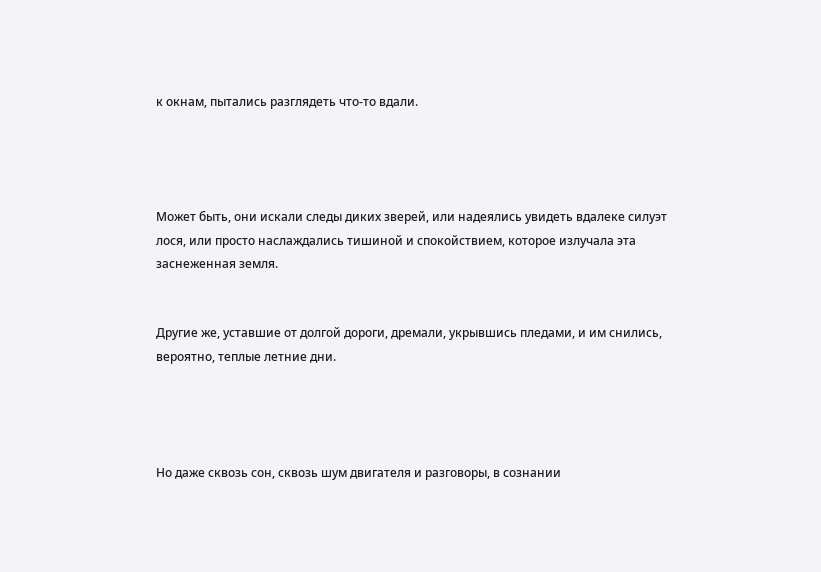к окнам, пытались разглядеть что-то вдали.




Может быть, они искали следы диких зверей, или надеялись увидеть вдалеке силуэт лося, или просто наслаждались тишиной и спокойствием, которое излучала эта заснеженная земля.


Другие же, уставшие от долгой дороги, дремали, укрывшись пледами, и им снились, вероятно, теплые летние дни.




Но даже сквозь сон, сквозь шум двигателя и разговоры, в сознании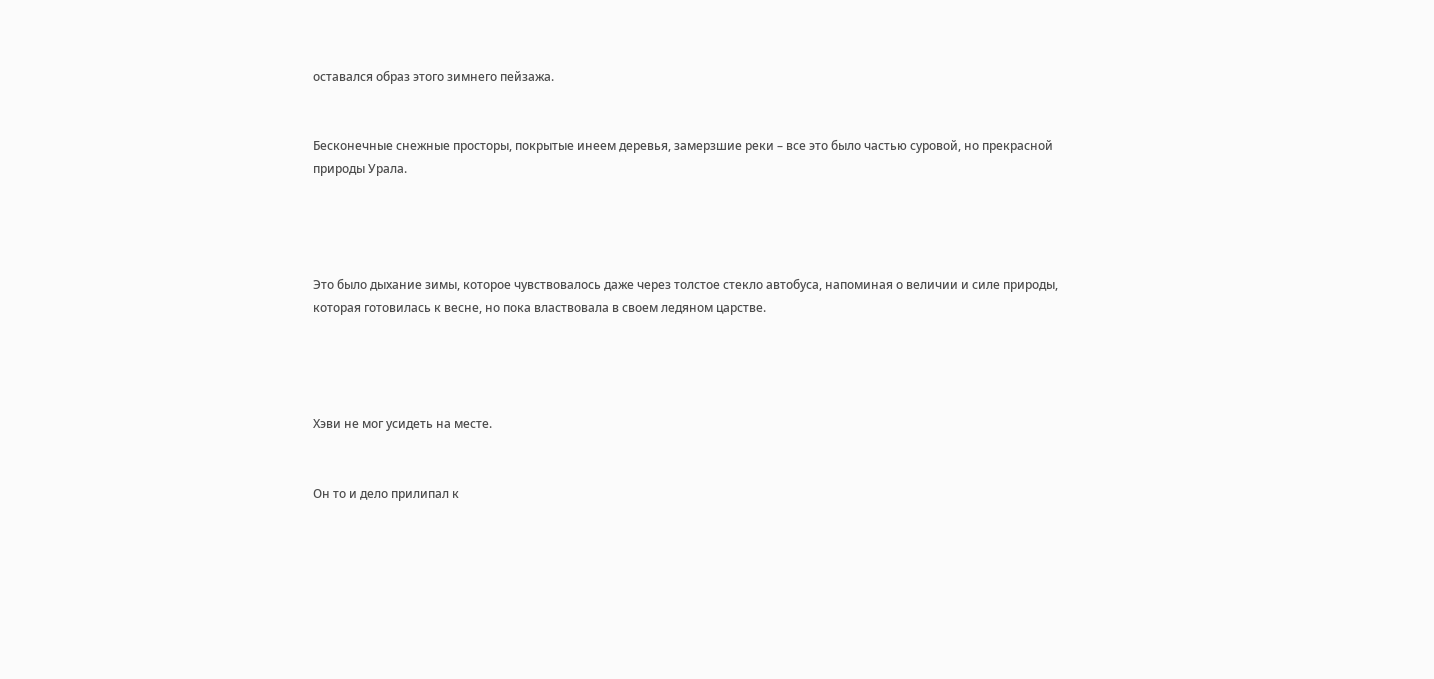оставался образ этого зимнего пейзажа.


Бесконечные снежные просторы, покрытые инеем деревья, замерзшие реки – все это было частью суровой, но прекрасной природы Урала.




Это было дыхание зимы, которое чувствовалось даже через толстое стекло автобуса, напоминая о величии и силе природы, которая готовилась к весне, но пока властвовала в своем ледяном царстве.




Хэви не мог усидеть на месте.


Он то и дело прилипал к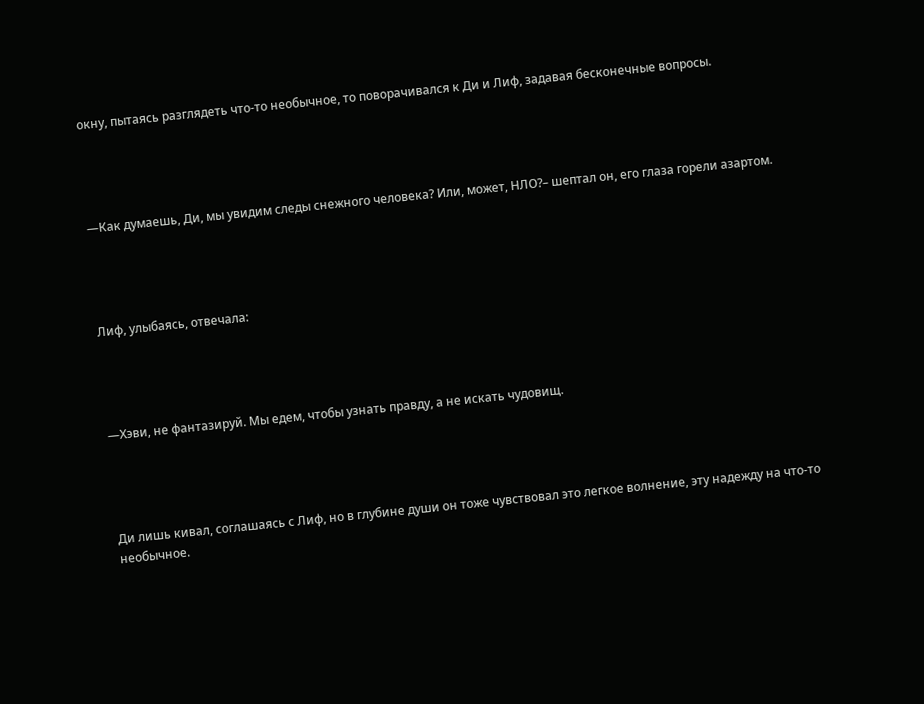окну, пытаясь разглядеть что-то необычное, то поворачивался к Ди и Лиф, задавая бесконечные вопросы.




—Как думаешь, Ди, мы увидим следы снежного человека? Или, может, НЛО?– шептал он, его глаза горели азартом.




Лиф, улыбаясь, отвечала:




—Хэви, не фантазируй. Мы едем, чтобы узнать правду, а не искать чудовищ.




Ди лишь кивал, соглашаясь с Лиф, но в глубине души он тоже чувствовал это легкое волнение, эту надежду на что-то необычное.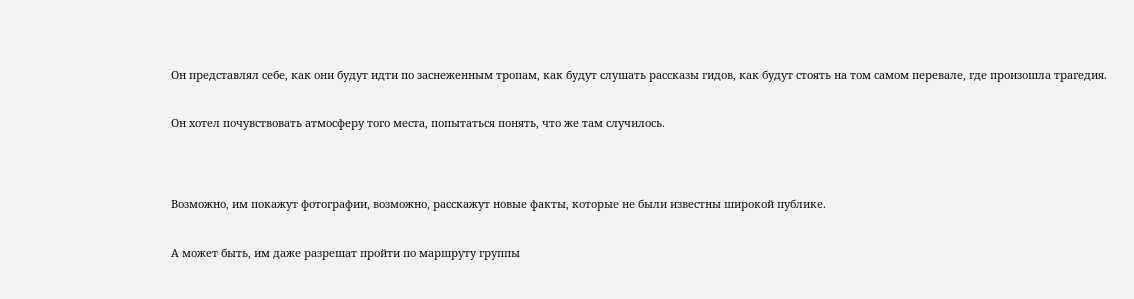Он представлял себе, как они будут идти по заснеженным тропам, как будут слушать рассказы гидов, как будут стоять на том самом перевале, где произошла трагедия.


Он хотел почувствовать атмосферу того места, попытаться понять, что же там случилось.




Возможно, им покажут фотографии, возможно, расскажут новые факты, которые не были известны широкой публике.


А может быть, им даже разрешат пройти по маршруту группы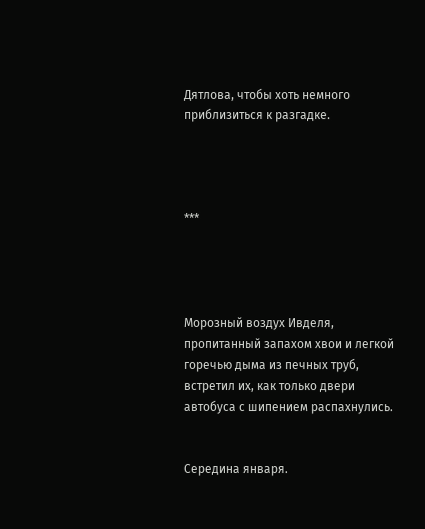Дятлова, чтобы хоть немного приблизиться к разгадке.




***




Морозный воздух Ивделя, пропитанный запахом хвои и легкой горечью дыма из печных труб, встретил их, как только двери автобуса с шипением распахнулись.


Середина января.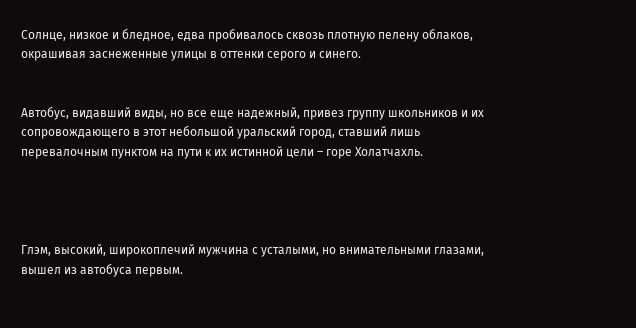Солнце, низкое и бледное, едва пробивалось сквозь плотную пелену облаков, окрашивая заснеженные улицы в оттенки серого и синего.


Автобус, видавший виды, но все еще надежный, привез группу школьников и их сопровождающего в этот небольшой уральский город, ставший лишь перевалочным пунктом на пути к их истинной цели – горе Холатчахль.




Глэм, высокий, широкоплечий мужчина с усталыми, но внимательными глазами, вышел из автобуса первым.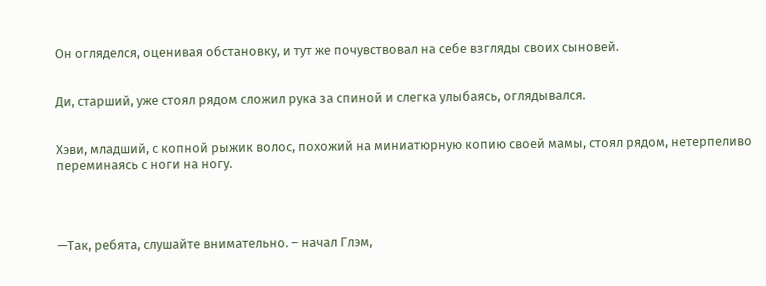Он огляделся, оценивая обстановку, и тут же почувствовал на себе взгляды своих сыновей.


Ди, старший, уже стоял рядом сложил рука за спиной и слегка улыбаясь, оглядывался.


Хэви, младший, с копной рыжик волос, похожий на миниатюрную копию своей мамы, стоял рядом, нетерпеливо переминаясь с ноги на ногу.




—Так, ребята, слушайте внимательно. – начал Глэм,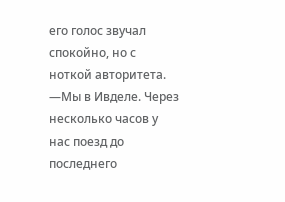его голос звучал спокойно, но с ноткой авторитета. —Мы в Ивделе. Через несколько часов у нас поезд до последнего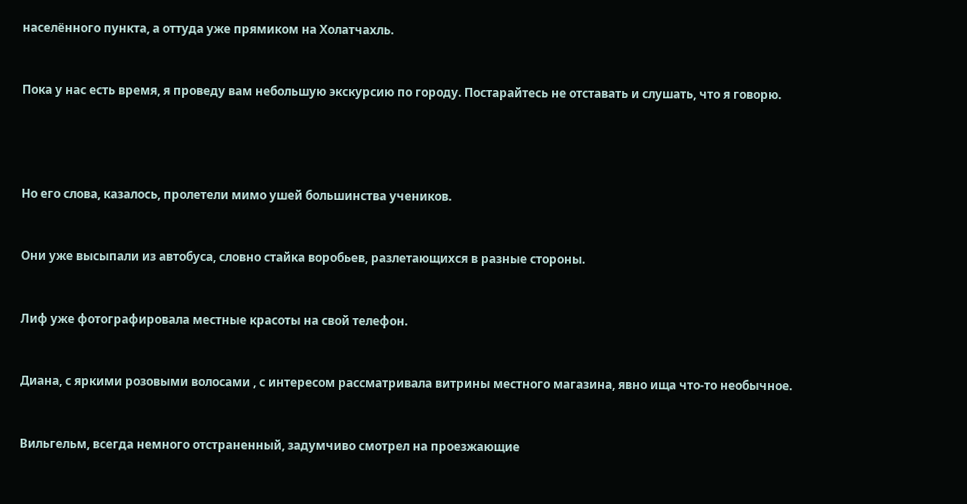населённого пункта, а оттуда уже прямиком на Холатчахль.


Пока у нас есть время, я проведу вам небольшую экскурсию по городу. Постарайтесь не отставать и слушать, что я говорю.




Но его слова, казалось, пролетели мимо ушей большинства учеников.


Они уже высыпали из автобуса, словно стайка воробьев, разлетающихся в разные стороны.


Лиф уже фотографировала местные красоты на свой телефон.


Диана, с яркими розовыми волосами , с интересом рассматривала витрины местного магазина, явно ища что-то необычное.


Вильгельм, всегда немного отстраненный, задумчиво смотрел на проезжающие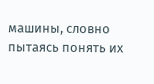машины, словно пытаясь понять их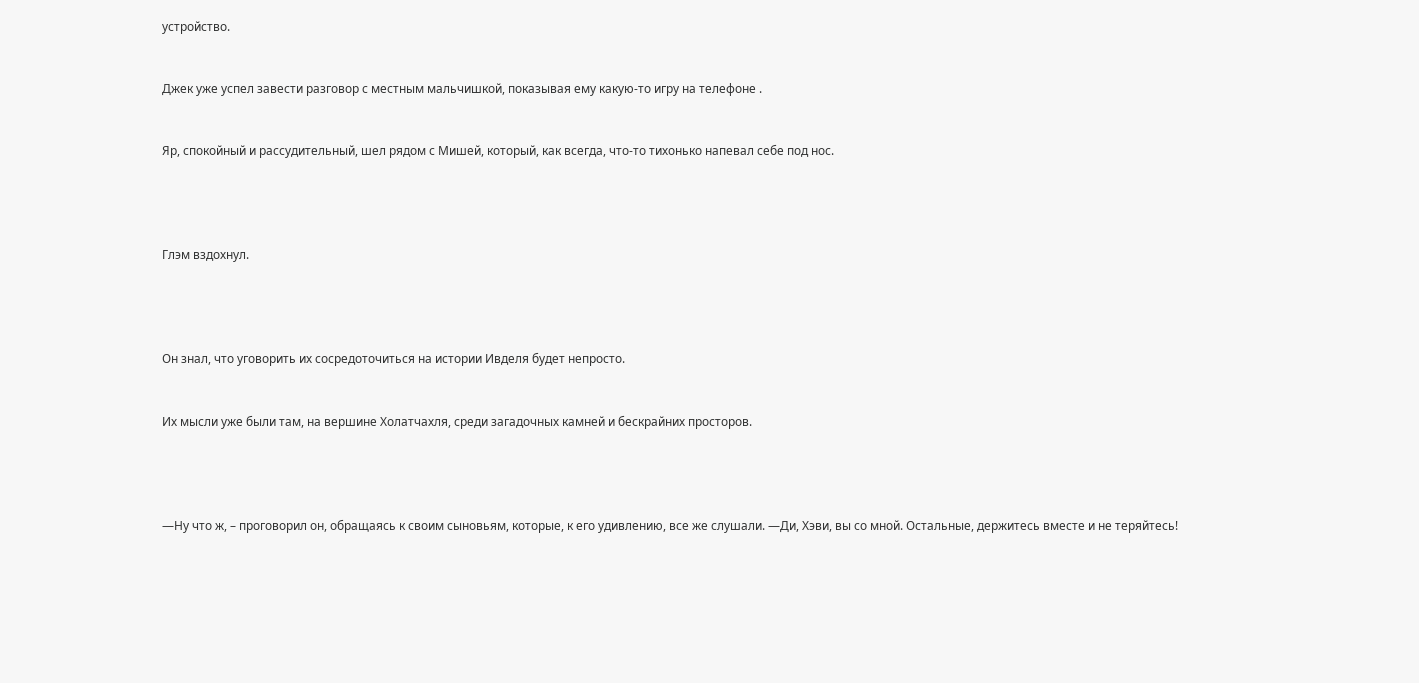устройство.


Джек уже успел завести разговор с местным мальчишкой, показывая ему какую-то игру на телефоне .


Яр, спокойный и рассудительный, шел рядом с Мишей, который, как всегда, что-то тихонько напевал себе под нос.




Глэм вздохнул.




Он знал, что уговорить их сосредоточиться на истории Ивделя будет непросто.


Их мысли уже были там, на вершине Холатчахля, среди загадочных камней и бескрайних просторов.




—Ну что ж, – проговорил он, обращаясь к своим сыновьям, которые, к его удивлению, все же слушали. —Ди, Хэви, вы со мной. Остальные, держитесь вместе и не теряйтесь!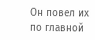Он повел их по главной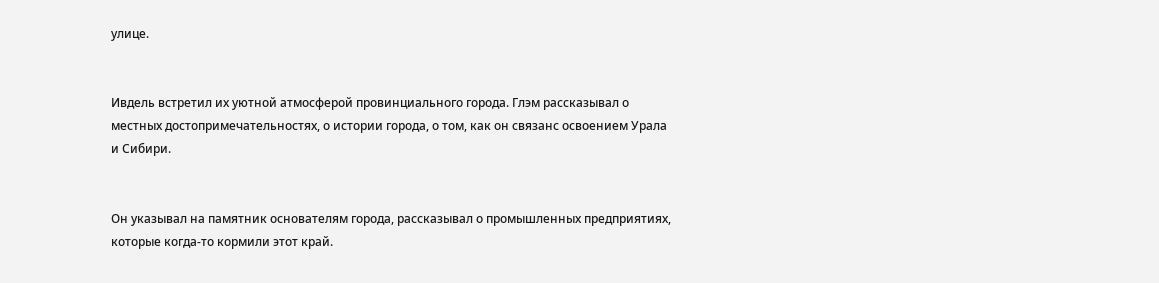улице.


Ивдель встретил их уютной атмосферой провинциального города. Глэм рассказывал о местных достопримечательностях, о истории города, о том, как он связанс освоением Урала и Сибири.


Он указывал на памятник основателям города, рассказывал о промышленных предприятиях, которые когда-то кормили этот край.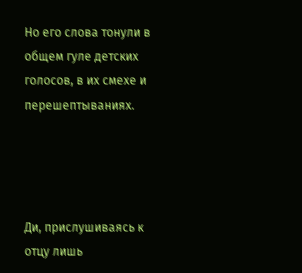Но его слова тонули в общем гуле детских голосов, в их смехе и перешептываниях.




Ди, прислушиваясь к отцу лишь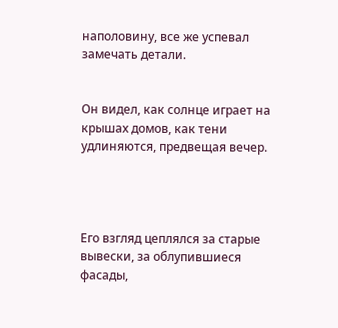наполовину, все же успевал замечать детали.


Он видел, как солнце играет на крышах домов, как тени удлиняются, предвещая вечер.




Его взгляд цеплялся за старые вывески, за облупившиеся фасады,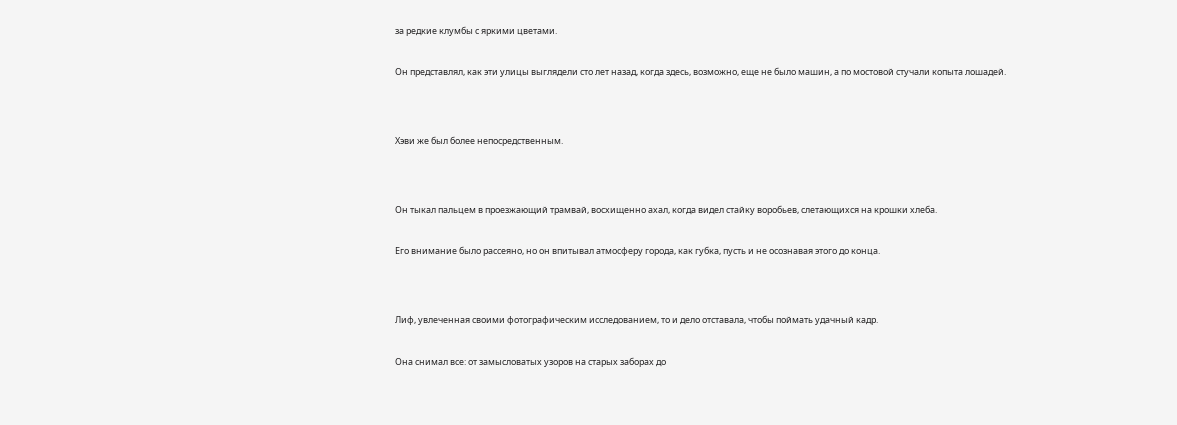за редкие клумбы с яркими цветами.


Он представлял, как эти улицы выглядели сто лет назад, когда здесь, возможно, еще не было машин, а по мостовой стучали копыта лошадей.




Хэви же был более непосредственным.




Он тыкал пальцем в проезжающий трамвай, восхищенно ахал, когда видел стайку воробьев, слетающихся на крошки хлеба.


Его внимание было рассеяно, но он впитывал атмосферу города, как губка, пусть и не осознавая этого до конца.




Лиф, увлеченная своими фотографическим исследованием, то и дело отставала, чтобы поймать удачный кадр.


Она снимал все: от замысловатых узоров на старых заборах до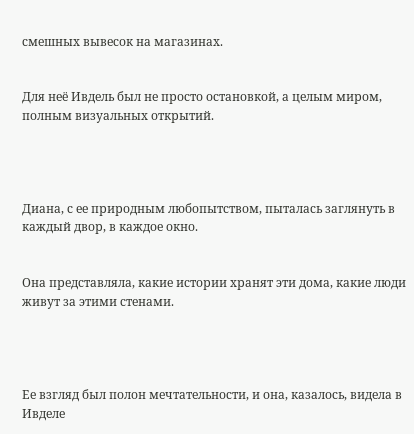смешных вывесок на магазинах.


Для неё Ивдель был не просто остановкой, а целым миром, полным визуальных открытий.




Диана, с ее природным любопытством, пыталась заглянуть в каждый двор, в каждое окно.


Она представляла, какие истории хранят эти дома, какие люди живут за этими стенами.




Ее взгляд был полон мечтательности, и она, казалось, видела в Ивделе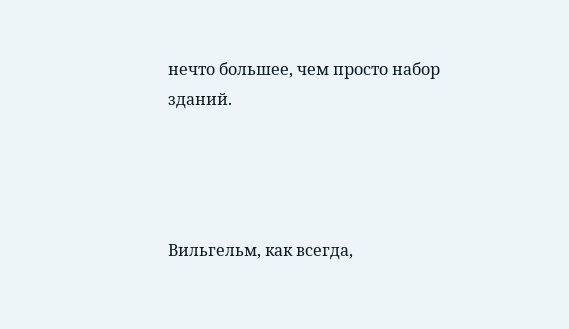нечто большее, чем просто набор зданий.




Вильгельм, как всегда,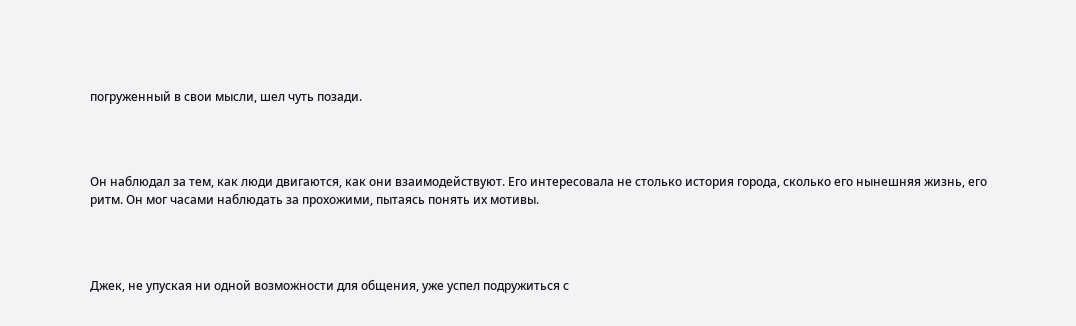погруженный в свои мысли, шел чуть позади.




Он наблюдал за тем, как люди двигаются, как они взаимодействуют. Его интересовала не столько история города, сколько его нынешняя жизнь, его ритм. Он мог часами наблюдать за прохожими, пытаясь понять их мотивы.




Джек, не упуская ни одной возможности для общения, уже успел подружиться с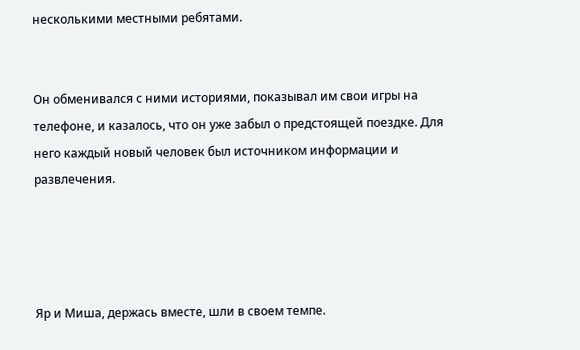несколькими местными ребятами.


Он обменивался с ними историями, показывал им свои игры на телефоне, и казалось, что он уже забыл о предстоящей поездке. Для него каждый новый человек был источником информации и развлечения.




Яр и Миша, держась вместе, шли в своем темпе.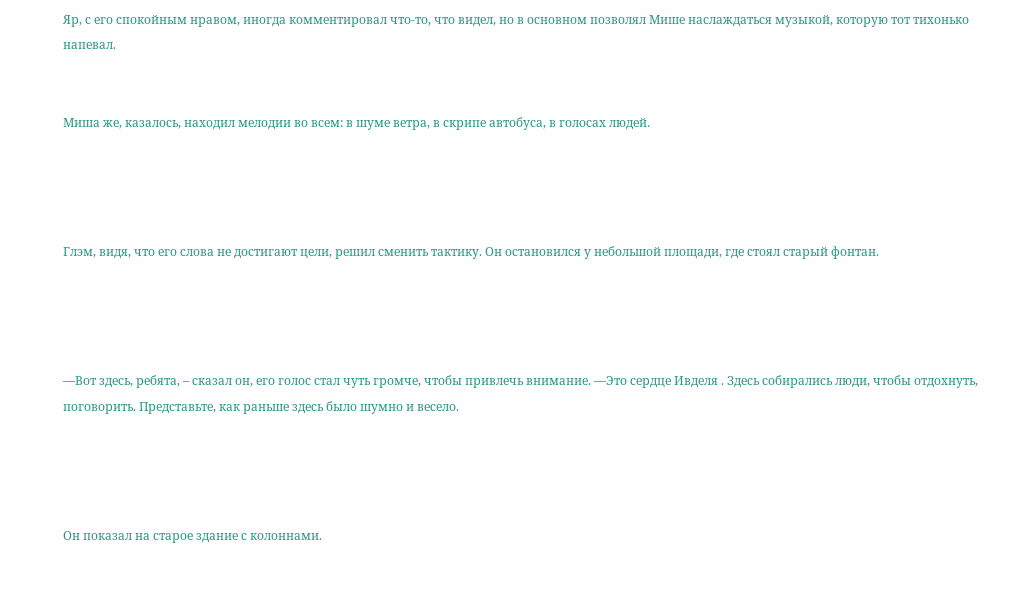Яр, с его спокойным нравом, иногда комментировал что-то, что видел, но в основном позволял Мише наслаждаться музыкой, которую тот тихонько напевал.


Миша же, казалось, находил мелодии во всем: в шуме ветра, в скрипе автобуса, в голосах людей.




Глэм, видя, что его слова не достигают цели, решил сменить тактику. Он остановился у небольшой площади, где стоял старый фонтан.




—Вот здесь, ребята, – сказал он, его голос стал чуть громче, чтобы привлечь внимание. —Это сердце Ивделя . Здесь собирались люди, чтобы отдохнуть, поговорить. Представьте, как раньше здесь было шумно и весело.




Он показал на старое здание с колоннами.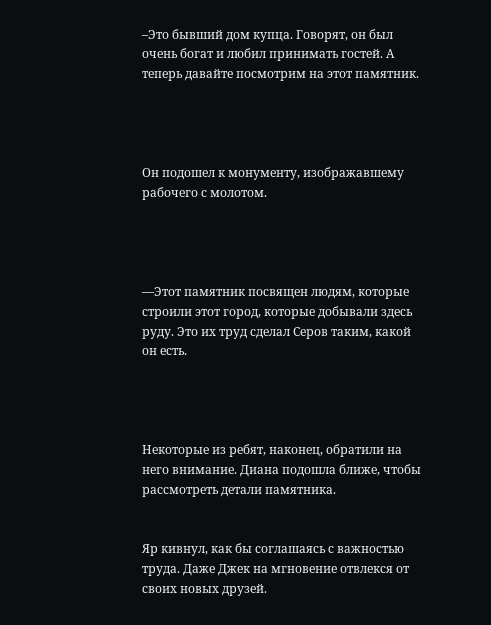–Это бывший дом купца. Говорят, он был очень богат и любил принимать гостей. А теперь давайте посмотрим на этот памятник.




Он подошел к монументу, изображавшему рабочего с молотом.




—Этот памятник посвящен людям, которые строили этот город, которые добывали здесь руду. Это их труд сделал Серов таким, какой он есть.




Некоторые из ребят, наконец, обратили на него внимание. Диана подошла ближе, чтобы рассмотреть детали памятника.


Яр кивнул, как бы соглашаясь с важностью труда. Даже Джек на мгновение отвлекся от своих новых друзей.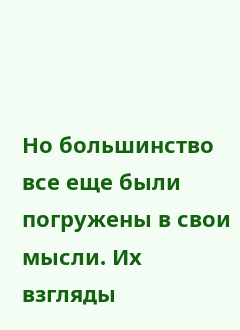Но большинство все еще были погружены в свои мысли. Их взгляды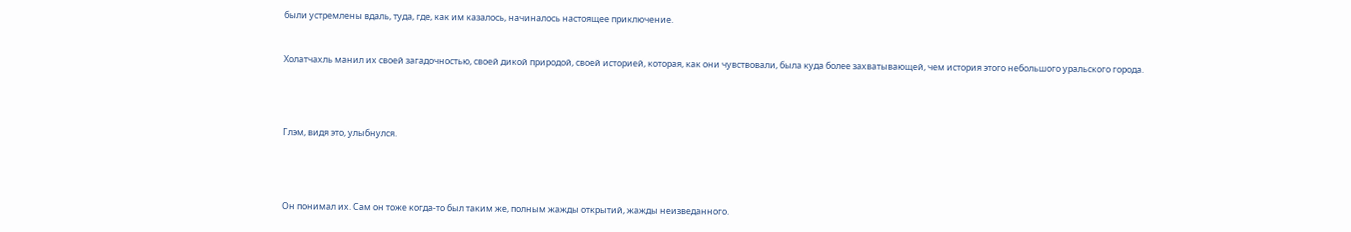были устремлены вдаль, туда, где, как им казалось, начиналось настоящее приключение.


Холатчахль манил их своей загадочностью, своей дикой природой, своей историей, которая, как они чувствовали, была куда более захватывающей, чем история этого небольшого уральского города.




Глэм, видя это, улыбнулся.




Он понимал их. Сам он тоже когда-то был таким же, полным жажды открытий, жажды неизведанного.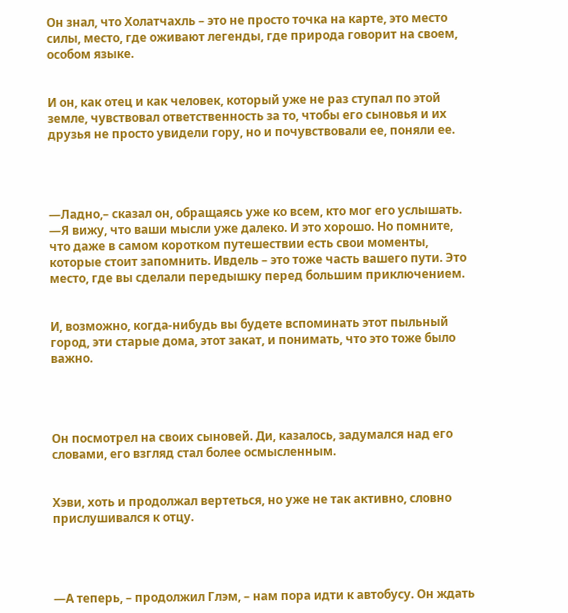Он знал, что Холатчахль – это не просто точка на карте, это место силы, место, где оживают легенды, где природа говорит на своем, особом языке.


И он, как отец и как человек, который уже не раз ступал по этой земле, чувствовал ответственность за то, чтобы его сыновья и их друзья не просто увидели гору, но и почувствовали ее, поняли ее.




—Ладно,– сказал он, обращаясь уже ко всем, кто мог его услышать. —Я вижу, что ваши мысли уже далеко. И это хорошо. Но помните, что даже в самом коротком путешествии есть свои моменты, которые стоит запомнить. Ивдель – это тоже часть вашего пути. Это место, где вы сделали передышку перед большим приключением.


И, возможно, когда-нибудь вы будете вспоминать этот пыльный город, эти старые дома, этот закат, и понимать, что это тоже было важно.




Он посмотрел на своих сыновей. Ди, казалось, задумался над его словами, его взгляд стал более осмысленным.


Хэви, хоть и продолжал вертеться, но уже не так активно, словно прислушивался к отцу.




—А теперь, – продолжил Глэм, – нам пора идти к автобусу. Он ждать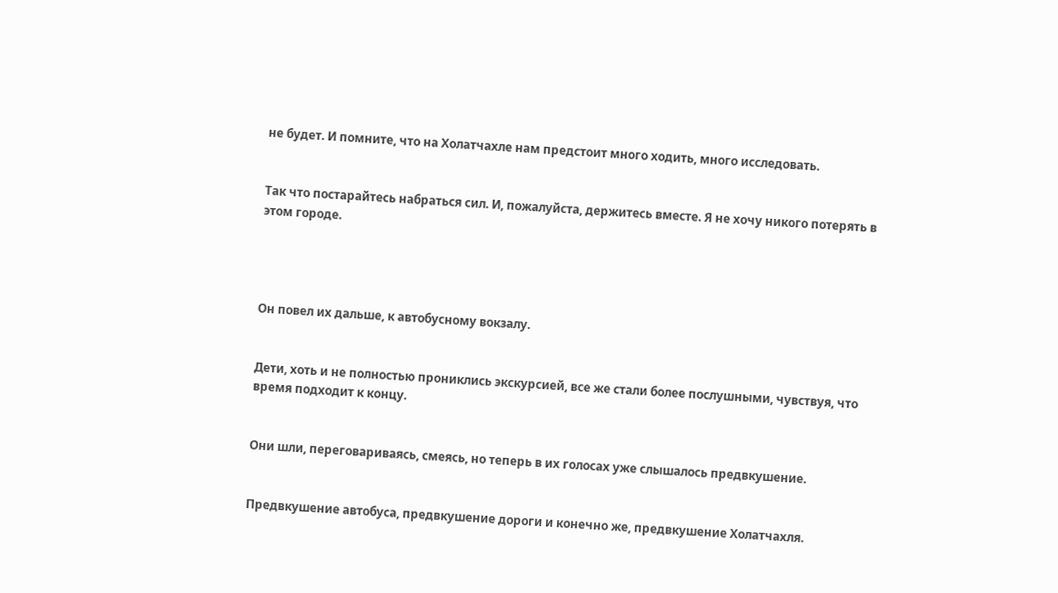не будет. И помните, что на Холатчахле нам предстоит много ходить, много исследовать.


Так что постарайтесь набраться сил. И, пожалуйста, держитесь вместе. Я не хочу никого потерять в этом городе.




Он повел их дальше, к автобусному вокзалу.


Дети, хоть и не полностью прониклись экскурсией, все же стали более послушными, чувствуя, что время подходит к концу.


Они шли, переговариваясь, смеясь, но теперь в их голосах уже слышалось предвкушение.


Предвкушение автобуса, предвкушение дороги и конечно же, предвкушение Холатчахля.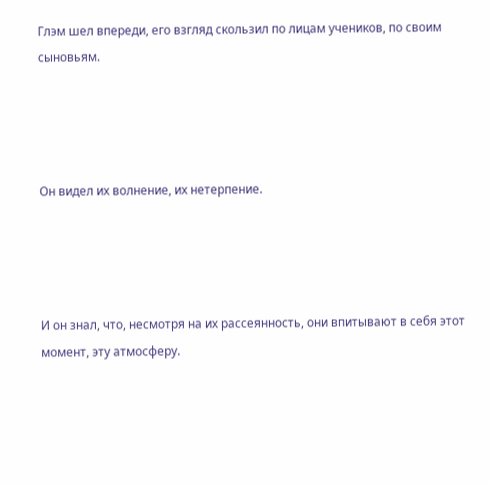Глэм шел впереди, его взгляд скользил по лицам учеников, по своим сыновьям.




Он видел их волнение, их нетерпение.




И он знал, что, несмотря на их рассеянность, они впитывают в себя этот момент, эту атмосферу.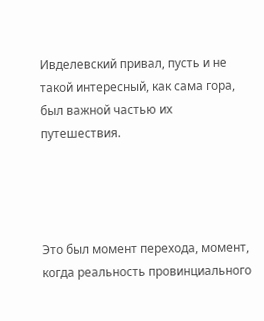Ивделевский привал, пусть и не такой интересный, как сама гора, был важной частью их путешествия.




Это был момент перехода, момент, когда реальность провинциального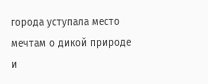города уступала место мечтам о дикой природе и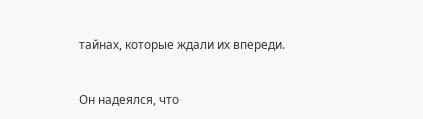тайнах, которые ждали их впереди.


Он надеялся, что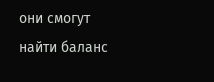они смогут найти баланс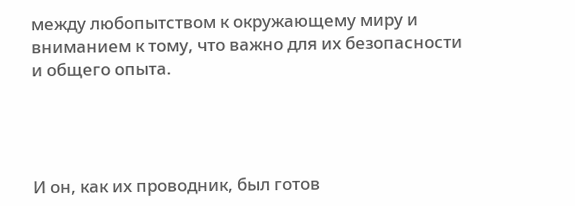между любопытством к окружающему миру и вниманием к тому, что важно для их безопасности и общего опыта.




И он, как их проводник, был готов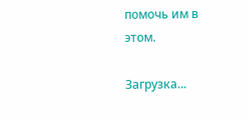помочь им в этом.

Загрузка...